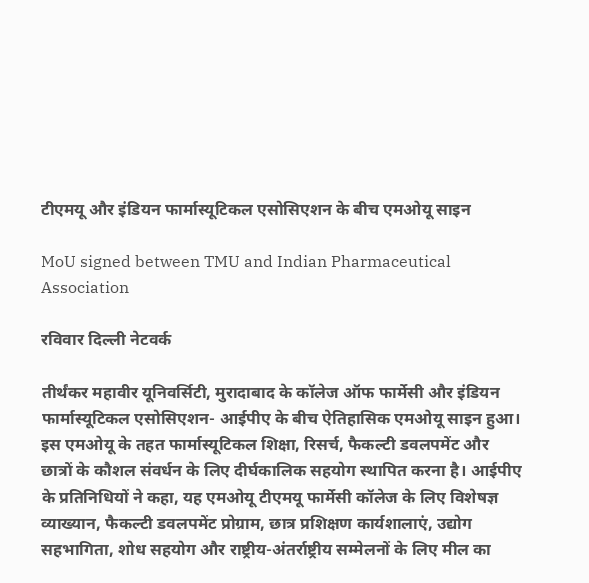टीएमयू और इंडियन फार्मास्यूटिकल एसोसिएशन के बीच एमओयू साइन

MoU signed between TMU and Indian Pharmaceutical Association

रविवार दिल्ली नेटवर्क

तीर्थंकर महावीर यूनिवर्सिटी, मुरादाबाद के कॉलेज ऑफ फार्मेसी और इंडियन फार्मास्यूटिकल एसोसिएशन- आईपीए के बीच ऐतिहासिक एमओयू साइन हुआ। इस एमओयू के तहत फार्मास्यूटिकल शिक्षा, रिसर्च, फैकल्टी डवलपमेंट और छात्रों के कौशल संवर्धन के लिए दीर्घकालिक सहयोग स्थापित करना है। आईपीए के प्रतिनिधियों ने कहा, यह एमओयू टीएमयू फार्मेसी कॉलेज के लिए विशेषज्ञ व्याख्यान, फैकल्टी डवलपमेंट प्रोग्राम, छात्र प्रशिक्षण कार्यशालाएं, उद्योग सहभागिता, शोध सहयोग और राष्ट्रीय-अंतर्राष्ट्रीय सम्मेलनों के लिए मील का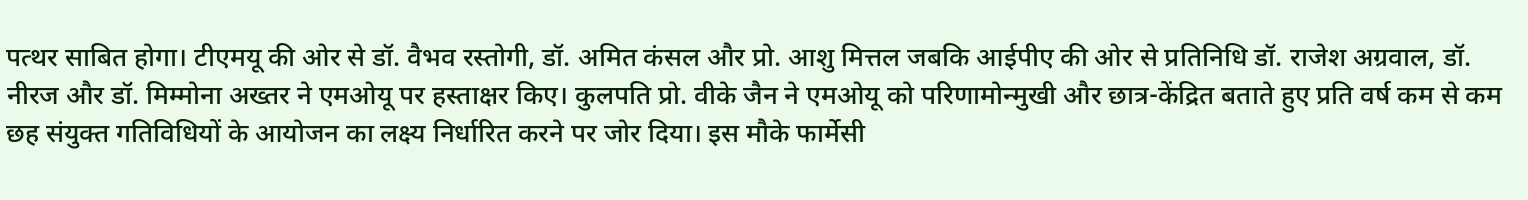पत्थर साबित होगा। टीएमयू की ओर से डॉ. वैभव रस्तोगी, डॉ. अमित कंसल और प्रो. आशु मित्तल जबकि आईपीए की ओर से प्रतिनिधि डॉ. राजेश अग्रवाल, डॉ. नीरज और डॉ. मिम्मोना अख्तर ने एमओयू पर हस्ताक्षर किए। कुलपति प्रो. वीके जैन ने एमओयू को परिणामोन्मुखी और छात्र-केंद्रित बताते हुए प्रति वर्ष कम से कम छह संयुक्त गतिविधियों के आयोजन का लक्ष्य निर्धारित करने पर जोर दिया। इस मौके फार्मेसी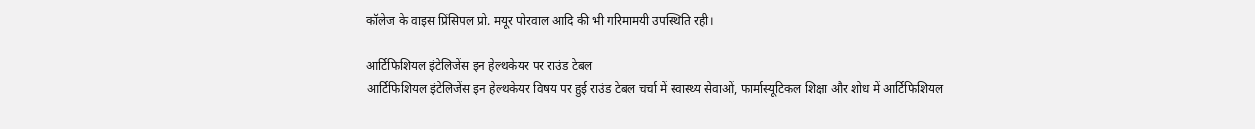कॉलेज के वाइस प्रिंसिपल प्रो. मयूर पोरवाल आदि की भी गरिमामयी उपस्थिति रही।

आर्टिफिशियल इंटेलिजेंस इन हेल्थकेयर पर राउंड टेबल
आर्टिफिशियल इंटेलिजेंस इन हेल्थकेयर विषय पर हुई राउंड टेबल चर्चा में स्वास्थ्य सेवाओं, फार्मास्यूटिकल शिक्षा और शोध में आर्टिफिशियल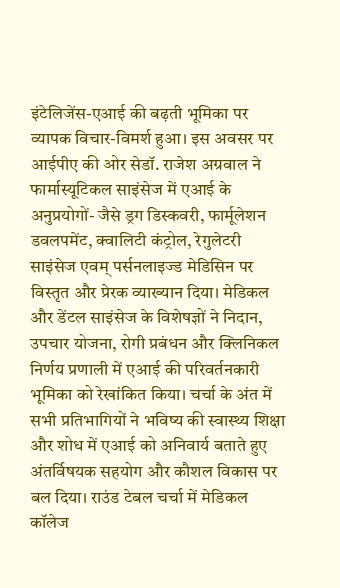इंटेलिजेंस-एआई की बढ़ती भूमिका पर व्यापक विचार-विमर्श हुआ। इस अवसर पर आईपीए की ओर सेडॉ. राजेश अग्रवाल ने फार्मास्यूटिकल साइंसेज में एआई के अनुप्रयोगों- जैसे ड्रग डिस्कवरी, फार्मूलेशन डवलपमेंट, क्वालिटी कंट्रोल, रेगुलेटरी साइंसेज एवम् पर्सनलाइज्ड मेडिसिन पर विस्तृत और प्रेरक व्याख्यान दिया। मेडिकल और डेंटल साइंसेज के विशेषज्ञों ने निदान, उपचार योजना, रोगी प्रबंधन और क्लिनिकल निर्णय प्रणाली में एआई की परिवर्तनकारी भूमिका को रेखांकित किया। चर्चा के अंत में सभी प्रतिभागियों ने भविष्य की स्वास्थ्य शिक्षा और शोध में एआई को अनिवार्य बताते हुए अंतर्विषयक सहयोग और कौशल विकास पर बल दिया। राउंड टेबल चर्चा में मेडिकल कॉलेज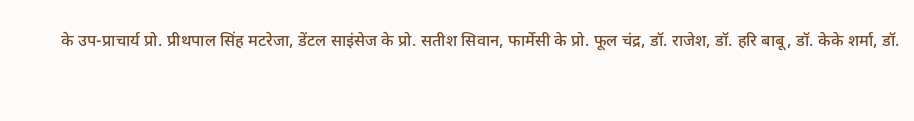के उप-प्राचार्य प्रो. प्रीथपाल सिंह मटरेजा, डेंटल साइंसेज के प्रो. सतीश सिवान, फार्मेसी के प्रो. फूल चंद्र, डॉ. राजेश, डॉ. हरि बाबू, डॉ. केके शर्मा, डॉ.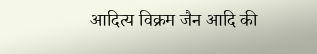आदित्य विक्रम जैन आदि की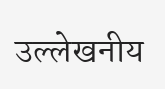उल्लेखनीय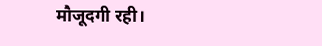मौजूदगी रही।